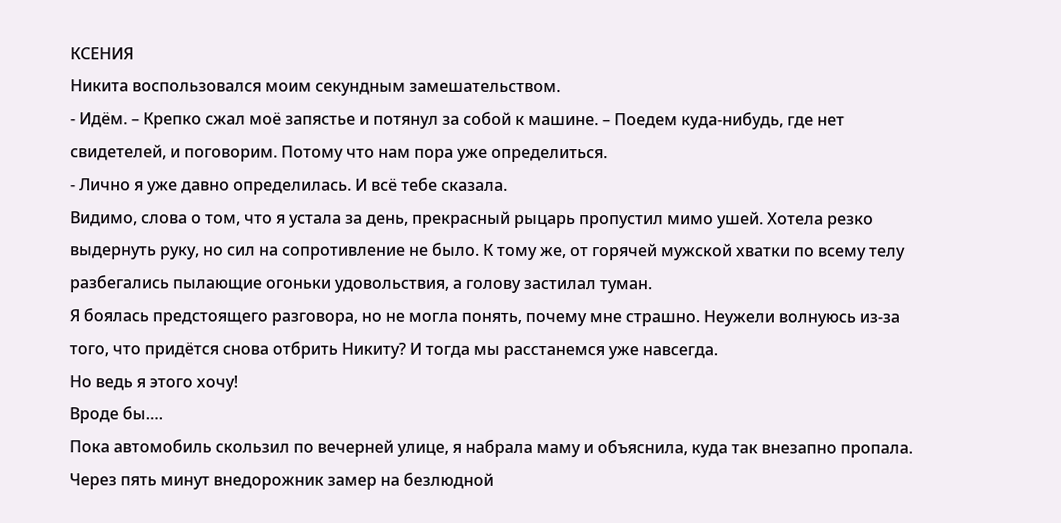КСЕНИЯ
Никита воспользовался моим секундным замешательством.
- Идём. – Крепко сжал моё запястье и потянул за собой к машине. – Поедем куда-нибудь, где нет свидетелей, и поговорим. Потому что нам пора уже определиться.
- Лично я уже давно определилась. И всё тебе сказала.
Видимо, слова о том, что я устала за день, прекрасный рыцарь пропустил мимо ушей. Хотела резко выдернуть руку, но сил на сопротивление не было. К тому же, от горячей мужской хватки по всему телу разбегались пылающие огоньки удовольствия, а голову застилал туман.
Я боялась предстоящего разговора, но не могла понять, почему мне страшно. Неужели волнуюсь из-за того, что придётся снова отбрить Никиту? И тогда мы расстанемся уже навсегда.
Но ведь я этого хочу!
Вроде бы….
Пока автомобиль скользил по вечерней улице, я набрала маму и объяснила, куда так внезапно пропала. Через пять минут внедорожник замер на безлюдной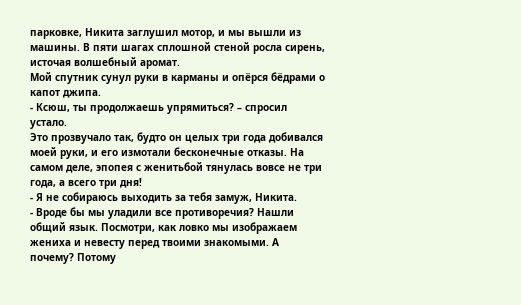парковке, Никита заглушил мотор, и мы вышли из машины. В пяти шагах сплошной стеной росла сирень, источая волшебный аромат.
Мой спутник сунул руки в карманы и опёрся бёдрами о капот джипа.
- Ксюш, ты продолжаешь упрямиться? – спросил устало.
Это прозвучало так, будто он целых три года добивался моей руки, и его измотали бесконечные отказы. На самом деле, эпопея с женитьбой тянулась вовсе не три года, а всего три дня!
- Я не собираюсь выходить за тебя замуж, Никита.
- Вроде бы мы уладили все противоречия? Нашли общий язык. Посмотри, как ловко мы изображаем жениха и невесту перед твоими знакомыми. А почему? Потому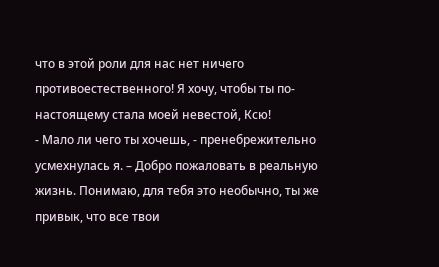что в этой роли для нас нет ничего противоестественного! Я хочу, чтобы ты по-настоящему стала моей невестой, Ксю!
- Мало ли чего ты хочешь, - пренебрежительно усмехнулась я. – Добро пожаловать в реальную жизнь. Понимаю, для тебя это необычно, ты же привык, что все твои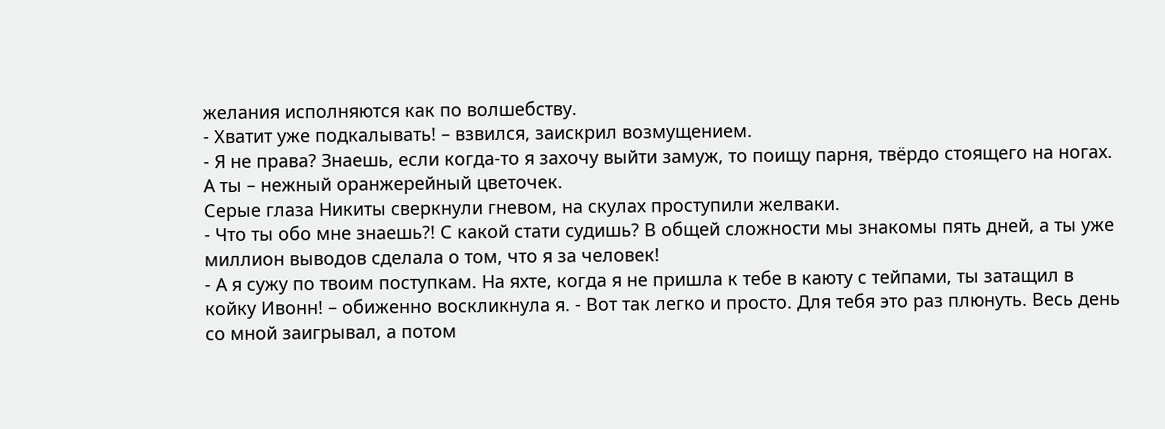желания исполняются как по волшебству.
- Хватит уже подкалывать! – взвился, заискрил возмущением.
- Я не права? Знаешь, если когда-то я захочу выйти замуж, то поищу парня, твёрдо стоящего на ногах. А ты – нежный оранжерейный цветочек.
Серые глаза Никиты сверкнули гневом, на скулах проступили желваки.
- Что ты обо мне знаешь?! С какой стати судишь? В общей сложности мы знакомы пять дней, а ты уже миллион выводов сделала о том, что я за человек!
- А я сужу по твоим поступкам. На яхте, когда я не пришла к тебе в каюту с тейпами, ты затащил в койку Ивонн! – обиженно воскликнула я. - Вот так легко и просто. Для тебя это раз плюнуть. Весь день со мной заигрывал, а потом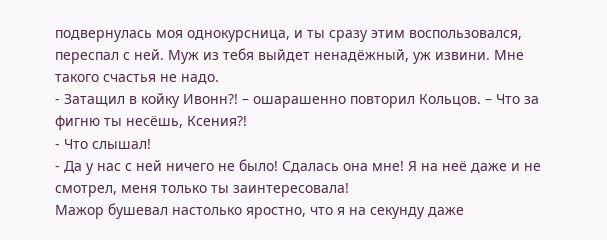подвернулась моя однокурсница, и ты сразу этим воспользовался, переспал с ней. Муж из тебя выйдет ненадёжный, уж извини. Мне такого счастья не надо.
- Затащил в койку Ивонн?! – ошарашенно повторил Кольцов. – Что за фигню ты несёшь, Ксения?!
- Что слышал!
- Да у нас с ней ничего не было! Сдалась она мне! Я на неё даже и не смотрел, меня только ты заинтересовала!
Мажор бушевал настолько яростно, что я на секунду даже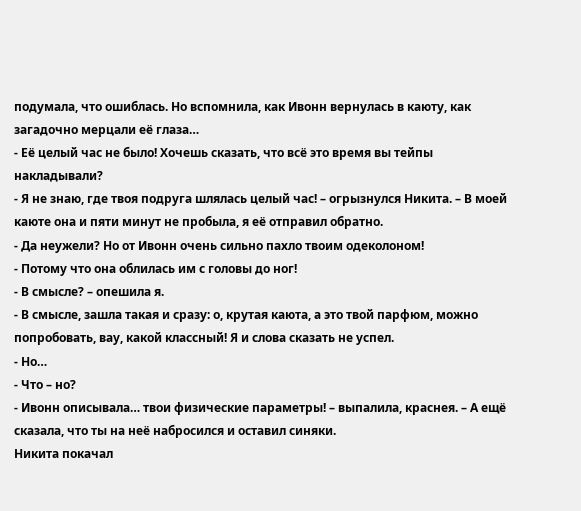подумала, что ошиблась. Но вспомнила, как Ивонн вернулась в каюту, как загадочно мерцали её глаза…
- Её целый час не было! Хочешь сказать, что всё это время вы тейпы накладывали?
- Я не знаю, где твоя подруга шлялась целый час! – огрызнулся Никита. – В моей каюте она и пяти минут не пробыла, я её отправил обратно.
- Да неужели? Но от Ивонн очень сильно пахло твоим одеколоном!
- Потому что она облилась им с головы до ног!
- В смысле? – опешила я.
- В смысле, зашла такая и сразу: о, крутая каюта, а это твой парфюм, можно попробовать, вау, какой классный! Я и слова сказать не успел.
- Но…
- Что – но?
- Ивонн описывала… твои физические параметры! – выпалила, краснея. – А ещё сказала, что ты на неё набросился и оставил синяки.
Никита покачал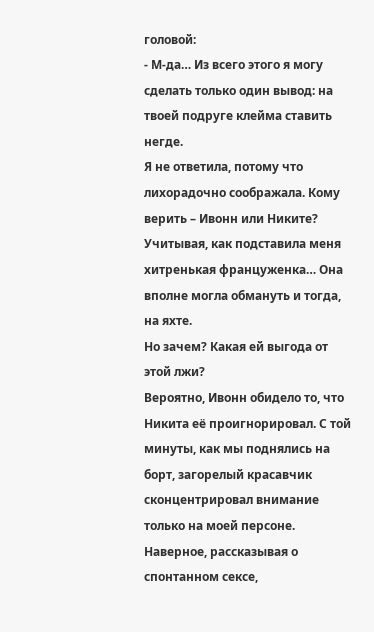головой:
- М-да… Из всего этого я могу сделать только один вывод: на твоей подруге клейма ставить негде.
Я не ответила, потому что лихорадочно соображала. Кому верить – Ивонн или Никите?
Учитывая, как подставила меня хитренькая француженка… Она вполне могла обмануть и тогда, на яхте.
Но зачем? Какая ей выгода от этой лжи?
Вероятно, Ивонн обидело то, что Никита её проигнорировал. С той минуты, как мы поднялись на борт, загорелый красавчик сконцентрировал внимание только на моей персоне. Наверное, рассказывая о спонтанном сексе,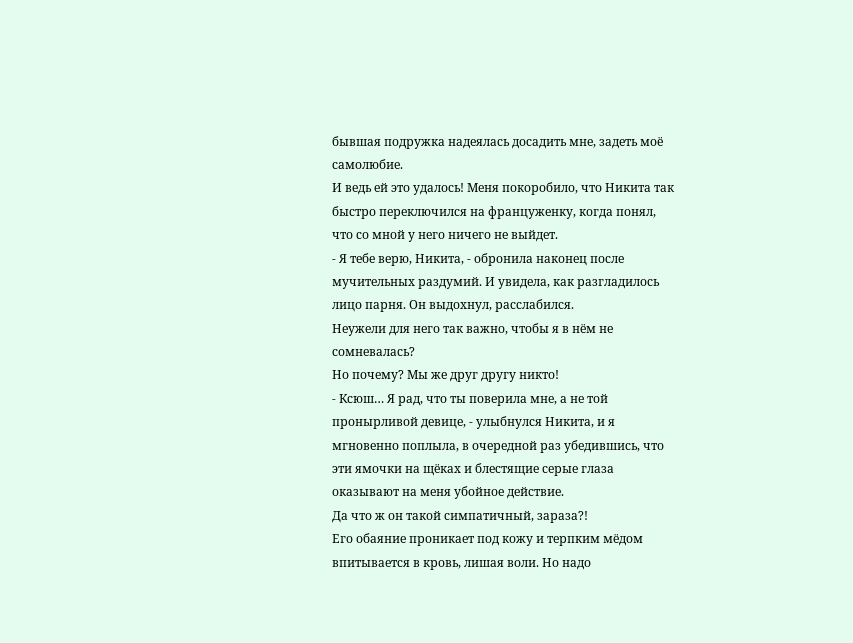бывшая подружка надеялась досадить мне, задеть моё самолюбие.
И ведь ей это удалось! Меня покоробило, что Никита так быстро переключился на француженку, когда понял, что со мной у него ничего не выйдет.
- Я тебе верю, Никита, - обронила наконец после мучительных раздумий. И увидела, как разгладилось лицо парня. Он выдохнул, расслабился.
Неужели для него так важно, чтобы я в нём не сомневалась?
Но почему? Мы же друг другу никто!
- Ксюш… Я рад, что ты поверила мне, а не той пронырливой девице, - улыбнулся Никита, и я мгновенно поплыла, в очередной раз убедившись, что эти ямочки на щёках и блестящие серые глаза оказывают на меня убойное действие.
Да что ж он такой симпатичный, зараза?!
Его обаяние проникает под кожу и терпким мёдом впитывается в кровь, лишая воли. Но надо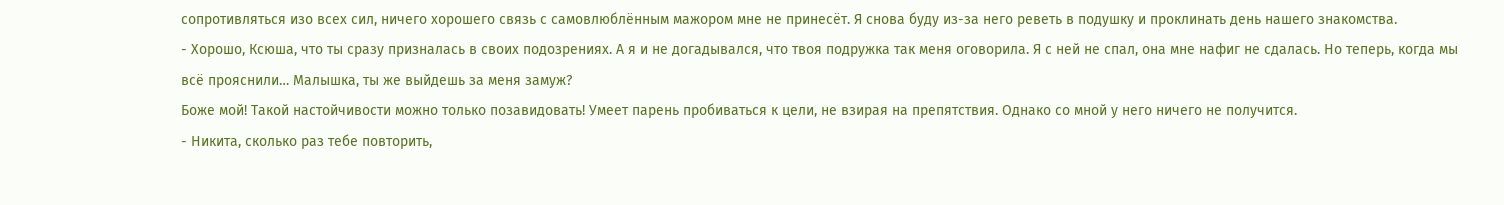сопротивляться изо всех сил, ничего хорошего связь с самовлюблённым мажором мне не принесёт. Я снова буду из-за него реветь в подушку и проклинать день нашего знакомства.
- Хорошо, Ксюша, что ты сразу призналась в своих подозрениях. А я и не догадывался, что твоя подружка так меня оговорила. Я с ней не спал, она мне нафиг не сдалась. Но теперь, когда мы всё прояснили… Малышка, ты же выйдешь за меня замуж?
Боже мой! Такой настойчивости можно только позавидовать! Умеет парень пробиваться к цели, не взирая на препятствия. Однако со мной у него ничего не получится.
- Никита, сколько раз тебе повторить,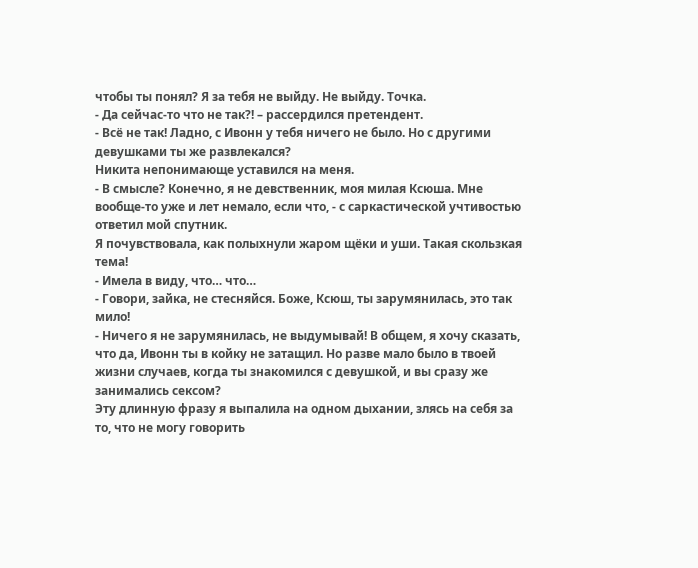чтобы ты понял? Я за тебя не выйду. Не выйду. Точка.
- Да сейчас-то что не так?! – рассердился претендент.
- Всё не так! Ладно, с Ивонн у тебя ничего не было. Но с другими девушками ты же развлекался?
Никита непонимающе уставился на меня.
- В смысле? Конечно, я не девственник, моя милая Ксюша. Мне вообще-то уже и лет немало, если что, - с саркастической учтивостью ответил мой спутник.
Я почувствовала, как полыхнули жаром щёки и уши. Такая скользкая тема!
- Имела в виду, что… что…
- Говори, зайка, не стесняйся. Боже, Ксюш, ты зарумянилась, это так мило!
- Ничего я не зарумянилась, не выдумывай! В общем, я хочу сказать, что да, Ивонн ты в койку не затащил. Но разве мало было в твоей жизни случаев, когда ты знакомился с девушкой, и вы сразу же занимались сексом?
Эту длинную фразу я выпалила на одном дыхании, злясь на себя за то, что не могу говорить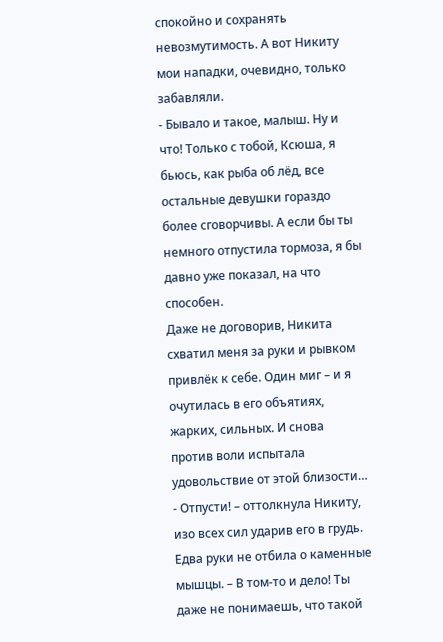спокойно и сохранять невозмутимость. А вот Никиту мои нападки, очевидно, только забавляли.
- Бывало и такое, малыш. Ну и что! Только с тобой, Ксюша, я бьюсь, как рыба об лёд, все остальные девушки гораздо более сговорчивы. А если бы ты немного отпустила тормоза, я бы давно уже показал, на что способен.
Даже не договорив, Никита схватил меня за руки и рывком привлёк к себе. Один миг – и я очутилась в его объятиях, жарких, сильных. И снова против воли испытала удовольствие от этой близости…
- Отпусти! – оттолкнула Никиту, изо всех сил ударив его в грудь. Едва руки не отбила о каменные мышцы. – В том-то и дело! Ты даже не понимаешь, что такой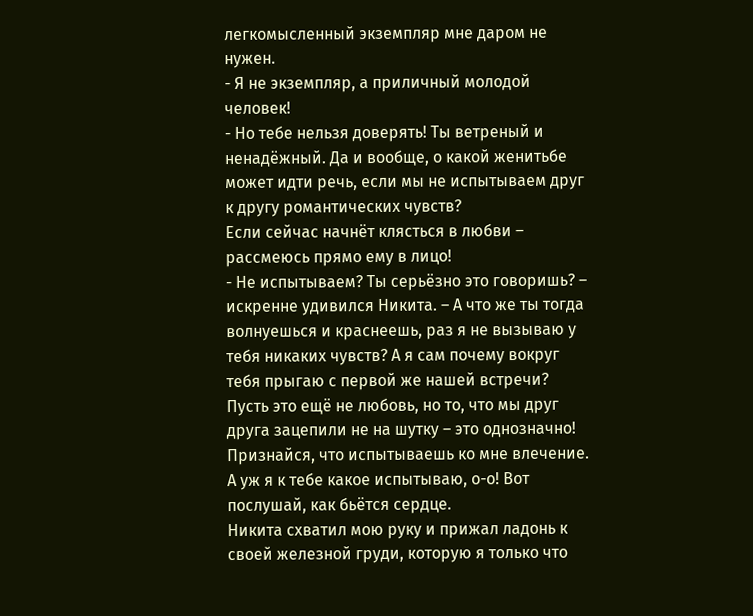легкомысленный экземпляр мне даром не нужен.
- Я не экземпляр, а приличный молодой человек!
- Но тебе нельзя доверять! Ты ветреный и ненадёжный. Да и вообще, о какой женитьбе может идти речь, если мы не испытываем друг к другу романтических чувств?
Если сейчас начнёт клясться в любви – рассмеюсь прямо ему в лицо!
- Не испытываем? Ты серьёзно это говоришь? – искренне удивился Никита. – А что же ты тогда волнуешься и краснеешь, раз я не вызываю у тебя никаких чувств? А я сам почему вокруг тебя прыгаю с первой же нашей встречи? Пусть это ещё не любовь, но то, что мы друг друга зацепили не на шутку – это однозначно! Признайся, что испытываешь ко мне влечение. А уж я к тебе какое испытываю, о-о! Вот послушай, как бьётся сердце.
Никита схватил мою руку и прижал ладонь к своей железной груди, которую я только что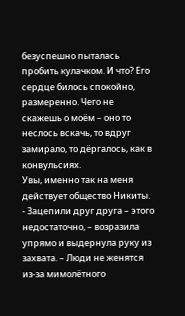безуспешно пыталась пробить кулачком. И что? Его сердце билось спокойно, размеренно. Чего не скажешь о моём – оно то неслось вскачь, то вдруг замирало, то дёргалось, как в конвульсиях.
Увы, именно так на меня действует общество Никиты.
- Зацепили друг друга – этого недостаточно, – возразила упрямо и выдернула руку из захвата. – Люди не женятся из-за мимолётного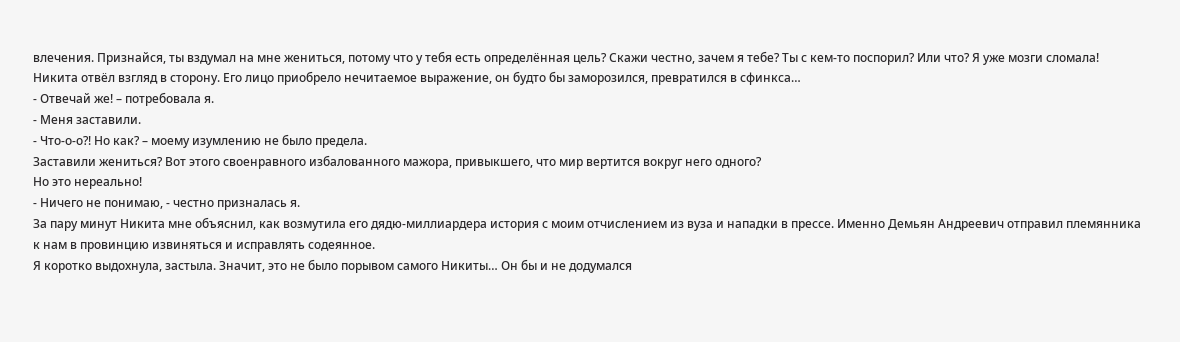влечения. Признайся, ты вздумал на мне жениться, потому что у тебя есть определённая цель? Скажи честно, зачем я тебе? Ты с кем-то поспорил? Или что? Я уже мозги сломала!
Никита отвёл взгляд в сторону. Его лицо приобрело нечитаемое выражение, он будто бы заморозился, превратился в сфинкса…
- Отвечай же! – потребовала я.
- Меня заставили.
- Что-о-о?! Но как? – моему изумлению не было предела.
Заставили жениться? Вот этого своенравного избалованного мажора, привыкшего, что мир вертится вокруг него одного?
Но это нереально!
- Ничего не понимаю, - честно призналась я.
За пару минут Никита мне объяснил, как возмутила его дядю-миллиардера история с моим отчислением из вуза и нападки в прессе. Именно Демьян Андреевич отправил племянника к нам в провинцию извиняться и исправлять содеянное.
Я коротко выдохнула, застыла. Значит, это не было порывом самого Никиты… Он бы и не додумался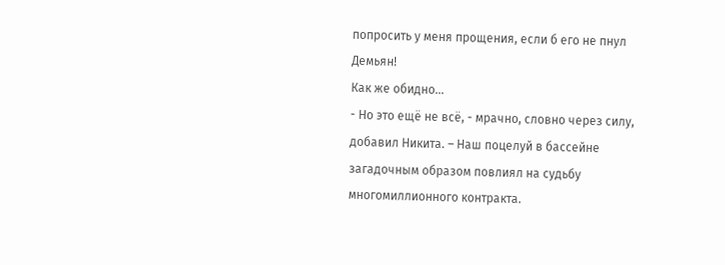попросить у меня прощения, если б его не пнул Демьян!
Как же обидно…
- Но это ещё не всё, - мрачно, словно через силу, добавил Никита. – Наш поцелуй в бассейне загадочным образом повлиял на судьбу многомиллионного контракта.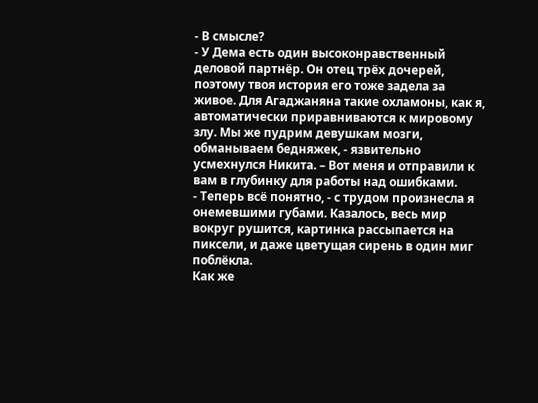- В смысле?
- У Дема есть один высоконравственный деловой партнёр. Он отец трёх дочерей, поэтому твоя история его тоже задела за живое. Для Агаджаняна такие охламоны, как я, автоматически приравниваются к мировому злу. Мы же пудрим девушкам мозги, обманываем бедняжек, - язвительно усмехнулся Никита. – Вот меня и отправили к вам в глубинку для работы над ошибками.
- Теперь всё понятно, - с трудом произнесла я онемевшими губами. Казалось, весь мир вокруг рушится, картинка рассыпается на пиксели, и даже цветущая сирень в один миг поблёкла.
Как же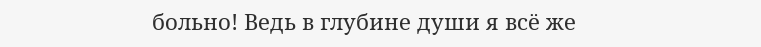больно! Ведь в глубине души я всё же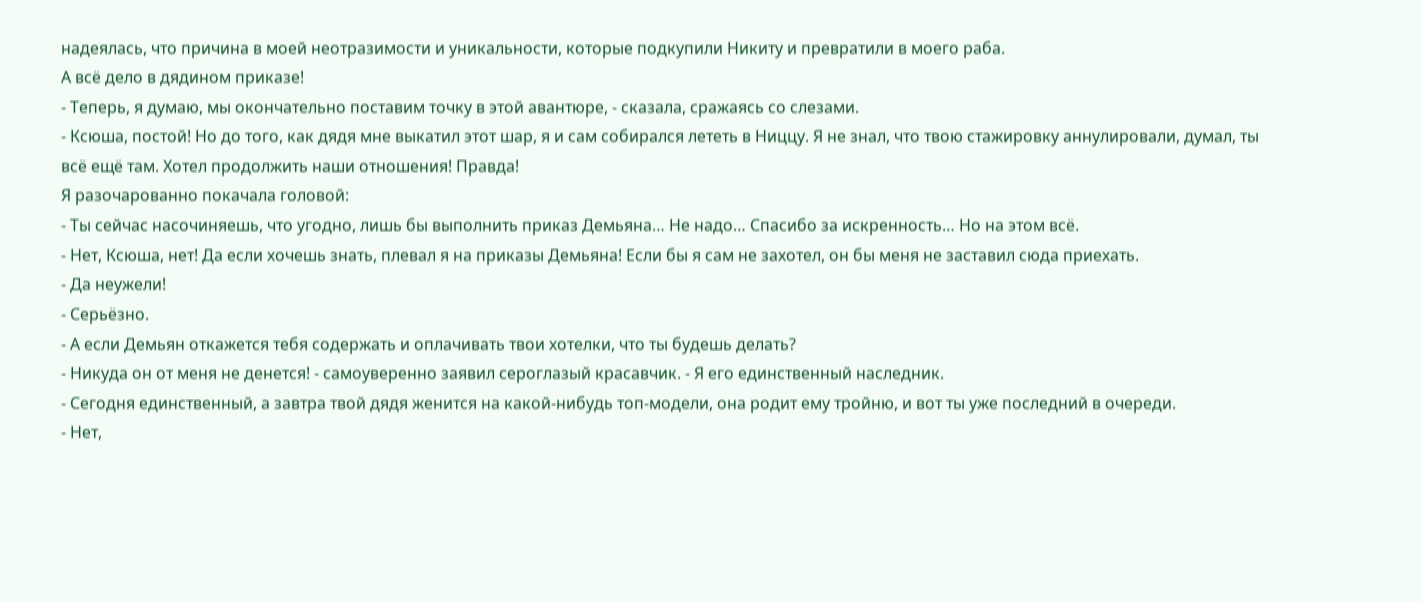надеялась, что причина в моей неотразимости и уникальности, которые подкупили Никиту и превратили в моего раба.
А всё дело в дядином приказе!
- Теперь, я думаю, мы окончательно поставим точку в этой авантюре, - сказала, сражаясь со слезами.
- Ксюша, постой! Но до того, как дядя мне выкатил этот шар, я и сам собирался лететь в Ниццу. Я не знал, что твою стажировку аннулировали, думал, ты всё ещё там. Хотел продолжить наши отношения! Правда!
Я разочарованно покачала головой:
- Ты сейчас насочиняешь, что угодно, лишь бы выполнить приказ Демьяна… Не надо… Спасибо за искренность… Но на этом всё.
- Нет, Ксюша, нет! Да если хочешь знать, плевал я на приказы Демьяна! Если бы я сам не захотел, он бы меня не заставил сюда приехать.
- Да неужели!
- Серьёзно.
- А если Демьян откажется тебя содержать и оплачивать твои хотелки, что ты будешь делать?
- Никуда он от меня не денется! - самоуверенно заявил сероглазый красавчик. - Я его единственный наследник.
- Сегодня единственный, а завтра твой дядя женится на какой-нибудь топ-модели, она родит ему тройню, и вот ты уже последний в очереди.
- Нет,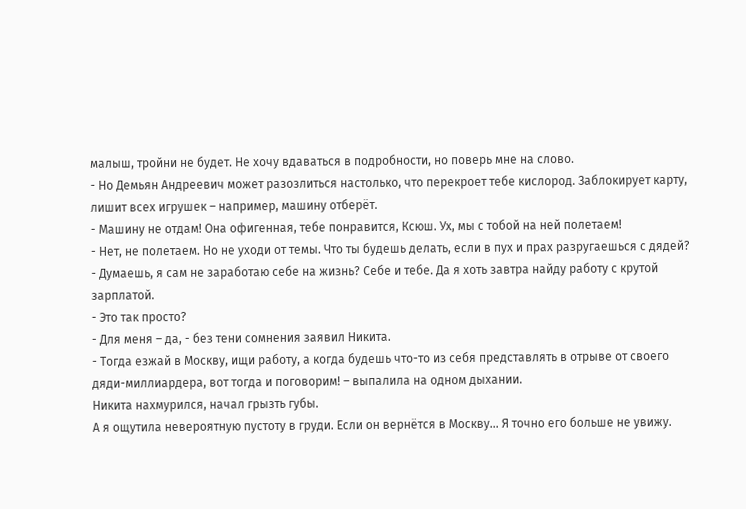малыш, тройни не будет. Не хочу вдаваться в подробности, но поверь мне на слово.
- Но Демьян Андреевич может разозлиться настолько, что перекроет тебе кислород. Заблокирует карту, лишит всех игрушек – например, машину отберёт.
- Машину не отдам! Она офигенная, тебе понравится, Ксюш. Ух, мы с тобой на ней полетаем!
- Нет, не полетаем. Но не уходи от темы. Что ты будешь делать, если в пух и прах разругаешься с дядей?
- Думаешь, я сам не заработаю себе на жизнь? Себе и тебе. Да я хоть завтра найду работу с крутой зарплатой.
- Это так просто?
- Для меня – да, - без тени сомнения заявил Никита.
- Тогда езжай в Москву, ищи работу, а когда будешь что-то из себя представлять в отрыве от своего дяди-миллиардера, вот тогда и поговорим! – выпалила на одном дыхании.
Никита нахмурился, начал грызть губы.
А я ощутила невероятную пустоту в груди. Если он вернётся в Москву… Я точно его больше не увижу.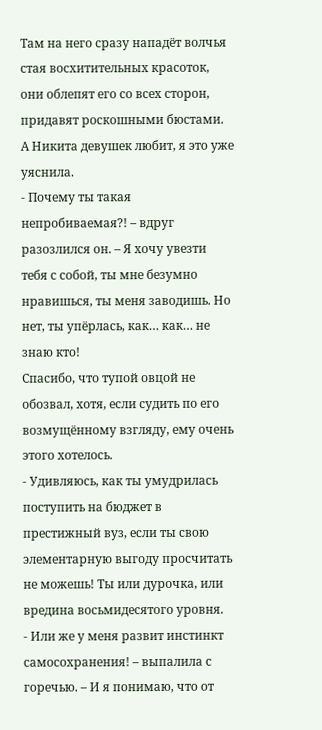Там на него сразу нападёт волчья стая восхитительных красоток, они облепят его со всех сторон, придавят роскошными бюстами.
А Никита девушек любит, я это уже уяснила.
- Почему ты такая непробиваемая?! – вдруг разозлился он. – Я хочу увезти тебя с собой, ты мне безумно нравишься, ты меня заводишь. Но нет, ты упёрлась, как… как… не знаю кто!
Спасибо, что тупой овцой не обозвал, хотя, если судить по его возмущённому взгляду, ему очень этого хотелось.
- Удивляюсь, как ты умудрилась поступить на бюджет в престижный вуз, если ты свою элементарную выгоду просчитать не можешь! Ты или дурочка, или вредина восьмидесятого уровня.
- Или же у меня развит инстинкт самосохранения! – выпалила с горечью. – И я понимаю, что от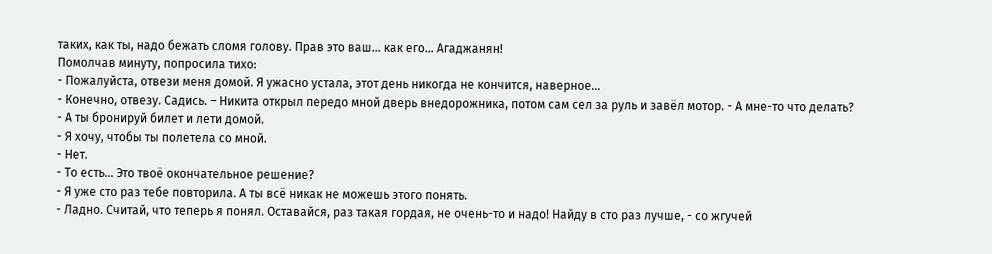таких, как ты, надо бежать сломя голову. Прав это ваш… как его… Агаджанян!
Помолчав минуту, попросила тихо:
- Пожалуйста, отвези меня домой. Я ужасно устала, этот день никогда не кончится, наверное…
- Конечно, отвезу. Садись. – Никита открыл передо мной дверь внедорожника, потом сам сел за руль и завёл мотор. - А мне-то что делать?
- А ты бронируй билет и лети домой.
- Я хочу, чтобы ты полетела со мной.
- Нет.
- То есть… Это твоё окончательное решение?
- Я уже сто раз тебе повторила. А ты всё никак не можешь этого понять.
- Ладно. Считай, что теперь я понял. Оставайся, раз такая гордая, не очень-то и надо! Найду в сто раз лучше, - со жгучей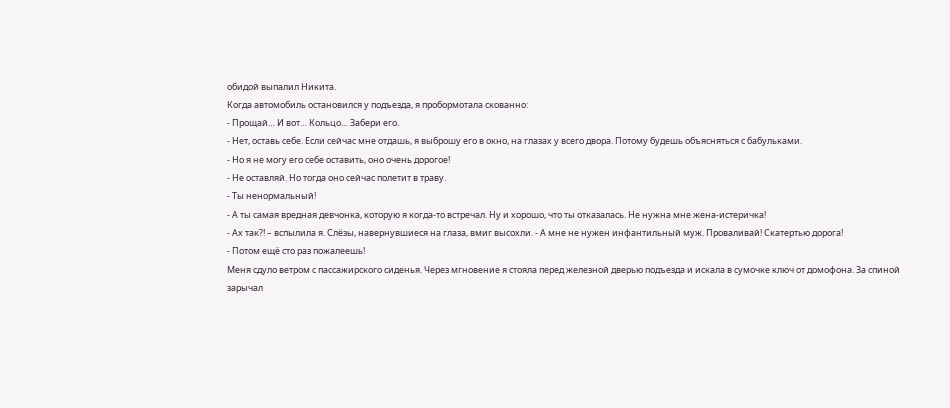обидой выпалил Никита.
Когда автомобиль остановился у подъезда, я пробормотала скованно:
- Прощай… И вот… Кольцо… Забери его.
- Нет, оставь себе. Если сейчас мне отдашь, я выброшу его в окно, на глазах у всего двора. Потому будешь объясняться с бабульками.
- Но я не могу его себе оставить, оно очень дорогое!
- Не оставляй. Но тогда оно сейчас полетит в траву.
- Ты ненормальный!
- А ты самая вредная девчонка, которую я когда-то встречал. Ну и хорошо, что ты отказалась. Не нужна мне жена-истеричка!
- Ах так?! – вспылила я. Слёзы, навернувшиеся на глаза, вмиг высохли. - А мне не нужен инфантильный муж. Проваливай! Скатертью дорога!
- Потом ещё сто раз пожалеешь!
Меня сдуло ветром с пассажирского сиденья. Через мгновение я стояла перед железной дверью подъезда и искала в сумочке ключ от домофона. За спиной зарычал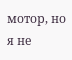мотор, но я не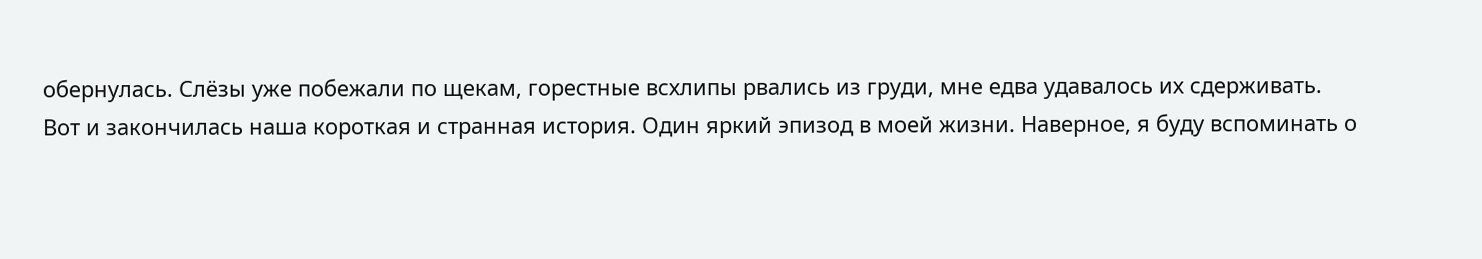обернулась. Слёзы уже побежали по щекам, горестные всхлипы рвались из груди, мне едва удавалось их сдерживать.
Вот и закончилась наша короткая и странная история. Один яркий эпизод в моей жизни. Наверное, я буду вспоминать о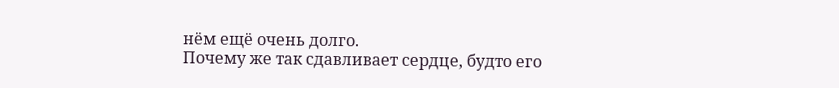нём ещё очень долго.
Почему же так сдавливает сердце, будто его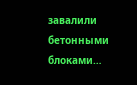завалили бетонными блоками…